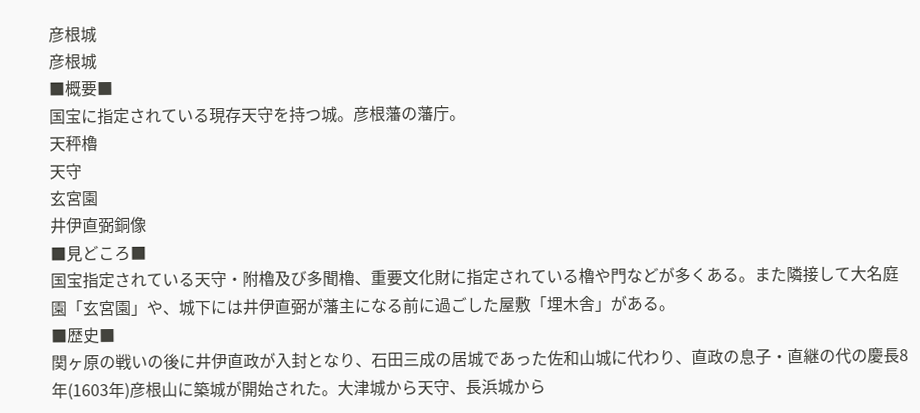彦根城
彦根城
■概要■
国宝に指定されている現存天守を持つ城。彦根藩の藩庁。
天秤櫓
天守
玄宮園
井伊直弼銅像
■見どころ■
国宝指定されている天守・附櫓及び多聞櫓、重要文化財に指定されている櫓や門などが多くある。また隣接して大名庭園「玄宮園」や、城下には井伊直弼が藩主になる前に過ごした屋敷「埋木舎」がある。
■歴史■
関ヶ原の戦いの後に井伊直政が入封となり、石田三成の居城であった佐和山城に代わり、直政の息子・直継の代の慶長8年(1603年)彦根山に築城が開始された。大津城から天守、長浜城から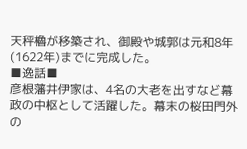天秤櫓が移築され、御殿や城郭は元和8年(1622年)までに完成した。
■逸話■
彦根藩井伊家は、4名の大老を出すなど幕政の中枢として活躍した。幕末の桜田門外の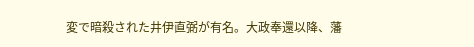変で暗殺された井伊直弼が有名。大政奉還以降、藩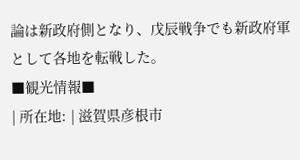論は新政府側となり、戊辰戦争でも新政府軍として各地を転戦した。
■観光情報■
| 所在地: | 滋賀県彦根市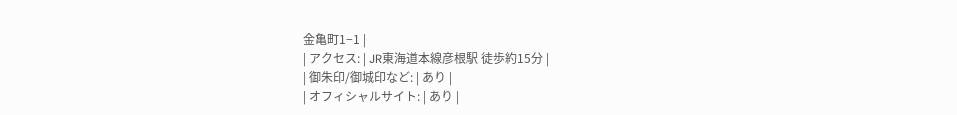金亀町1−1 |
| アクセス: | JR東海道本線彦根駅 徒歩約15分 |
| 御朱印/御城印など: | あり |
| オフィシャルサイト: | あり |